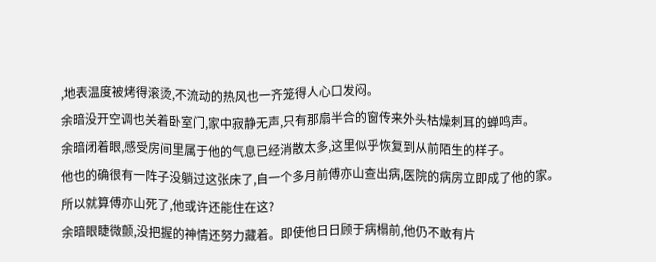,地表温度被烤得滚烫,不流动的热风也一齐笼得人心口发闷。
余暗没开空调也关着卧室门,家中寂静无声,只有那扇半合的窗传来外头枯燥刺耳的蝉鸣声。
余暗闭着眼,感受房间里属于他的气息已经消散太多,这里似乎恢复到从前陌生的样子。
他也的确很有一阵子没躺过这张床了,自一个多月前傅亦山查出病,医院的病房立即成了他的家。
所以就算傅亦山死了,他或许还能住在这?
余暗眼睫微颤,没把握的神情还努力藏着。即使他日日顾于病榻前,他仍不敢有片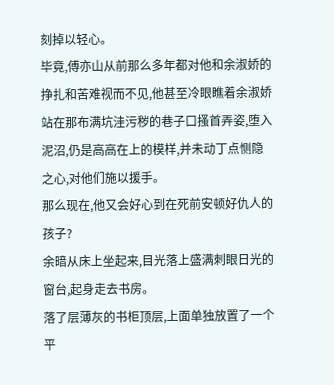刻掉以轻心。
毕竟,傅亦山从前那么多年都对他和余淑娇的挣扎和苦难视而不见,他甚至冷眼瞧着余淑娇站在那布满坑洼污秽的巷子口搔首弄姿,堕入泥沼,仍是高高在上的模样,并未动丁点恻隐之心,对他们施以援手。
那么现在,他又会好心到在死前安顿好仇人的孩子?
余暗从床上坐起来,目光落上盛满刺眼日光的窗台,起身走去书房。
落了层薄灰的书柜顶层,上面单独放置了一个平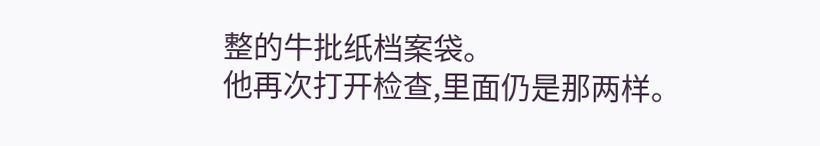整的牛批纸档案袋。
他再次打开检查,里面仍是那两样。